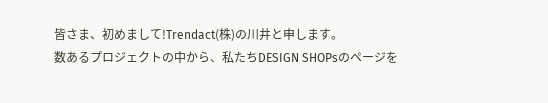皆さま、初めまして!Trendact(株)の川井と申します。
数あるプロジェクトの中から、私たちDESIGN SHOPsのページを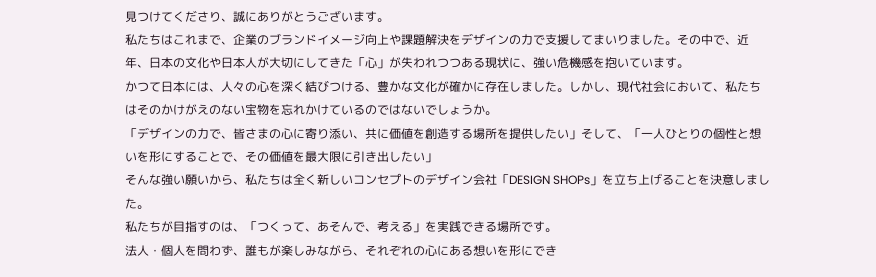見つけてくださり、誠にありがとうございます。
私たちはこれまで、企業のブランドイメージ向上や課題解決をデザインの力で支援してまいりました。その中で、近年、日本の文化や日本人が大切にしてきた「心」が失われつつある現状に、強い危機感を抱いています。
かつて日本には、人々の心を深く結びつける、豊かな文化が確かに存在しました。しかし、現代社会において、私たちはそのかけがえのない宝物を忘れかけているのではないでしょうか。
「デザインの力で、皆さまの心に寄り添い、共に価値を創造する場所を提供したい」そして、「一人ひとりの個性と想いを形にすることで、その価値を最大限に引き出したい」
そんな強い願いから、私たちは全く新しいコンセプトのデザイン会社「DESIGN SHOPs」を立ち上げることを決意しました。
私たちが目指すのは、「つくって、あそんで、考える」を実践できる場所です。
法人・個人を問わず、誰もが楽しみながら、それぞれの心にある想いを形にでき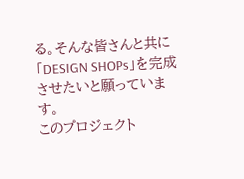る。そんな皆さんと共に「DESIGN SHOPs」を完成させたいと願っています。
このプロジェクト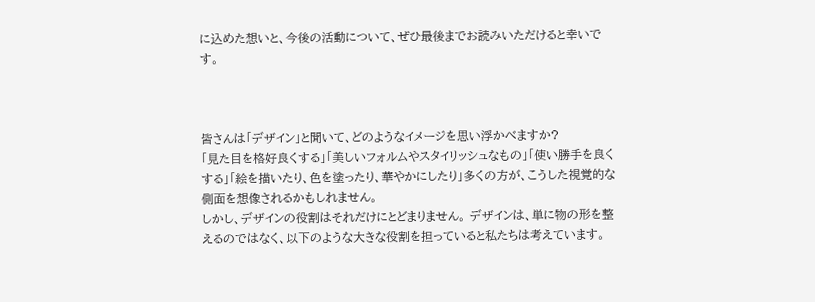に込めた想いと、今後の活動について、ぜひ最後までお読みいただけると幸いです。



皆さんは「デザイン」と聞いて、どのようなイメージを思い浮かべますか?
「見た目を格好良くする」「美しいフォルムやスタイリッシュなもの」「使い勝手を良くする」「絵を描いたり、色を塗ったり、華やかにしたり」多くの方が、こうした視覚的な側面を想像されるかもしれません。
しかし、デザインの役割はそれだけにとどまりません。 デザインは、単に物の形を整えるのではなく、以下のような大きな役割を担っていると私たちは考えています。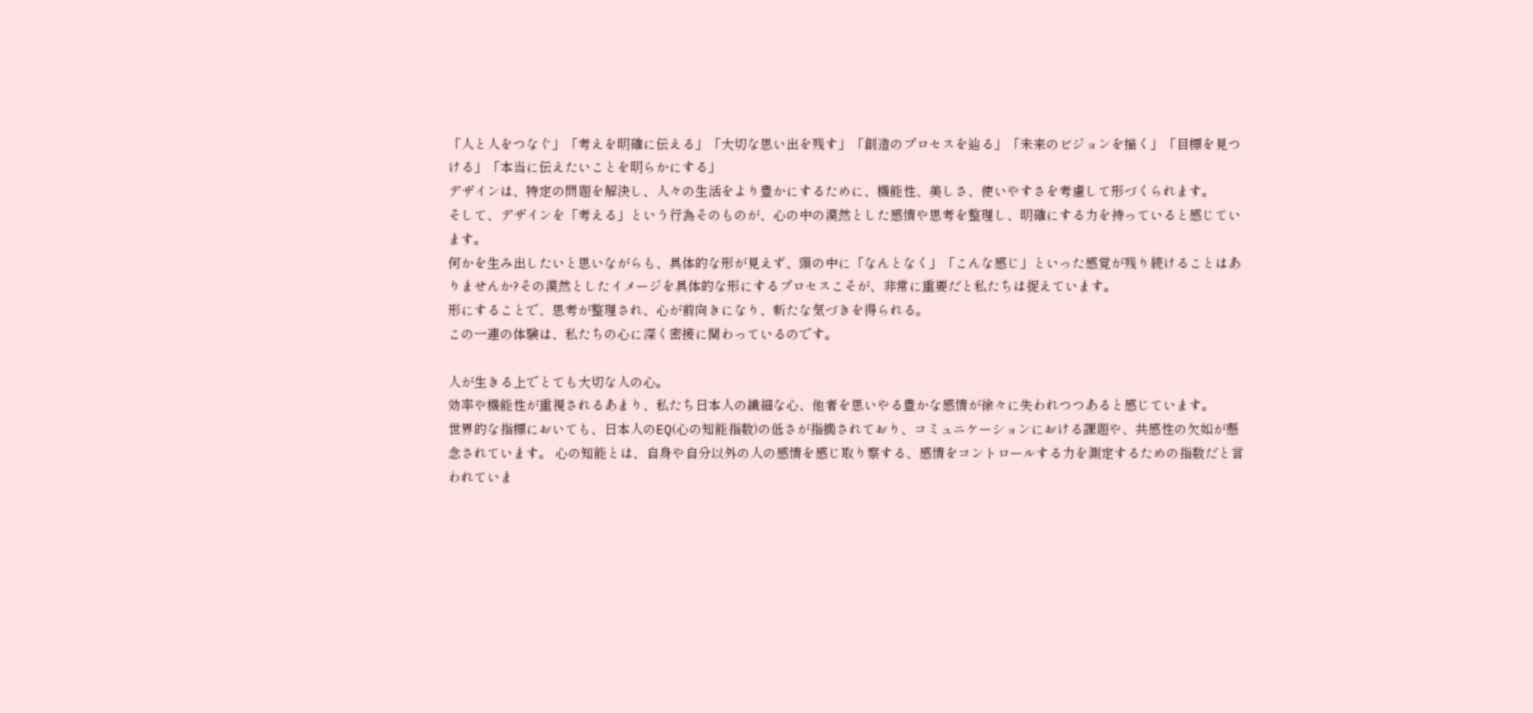「人と人をつなぐ」「考えを明確に伝える」「大切な思い出を残す」「創造のプロセスを辿る」「未来のビジョンを描く」「目標を見つける」「本当に伝えたいことを明らかにする」
デザインは、特定の問題を解決し、人々の生活をより豊かにするために、機能性、美しさ、使いやすさを考慮して形づくられます。
そして、デザインを「考える」という行為そのものが、心の中の漠然とした感情や思考を整理し、明確にする力を持っていると感じています。
何かを生み出したいと思いながらも、具体的な形が見えず、頭の中に「なんとなく」「こんな感じ」といった感覚が残り続けることはありませんか?その漠然としたイメージを具体的な形にするプロセスこそが、非常に重要だと私たちは捉えています。
形にすることで、思考が整理され、心が前向きになり、新たな気づきを得られる。
この一連の体験は、私たちの心に深く密接に関わっているのです。

人が生きる上でとても大切な人の心。
効率や機能性が重視されるあまり、私たち日本人の繊細な心、他者を思いやる豊かな感情が徐々に失われつつあると感じています。
世界的な指標においても、日本人のEQ(心の知能指数)の低さが指摘されており、コミュニケーションにおける課題や、共感性の欠如が懸念されています。 心の知能とは、自身や自分以外の人の感情を感じ取り察する、感情をコントロールする力を測定するための指数だと言われていま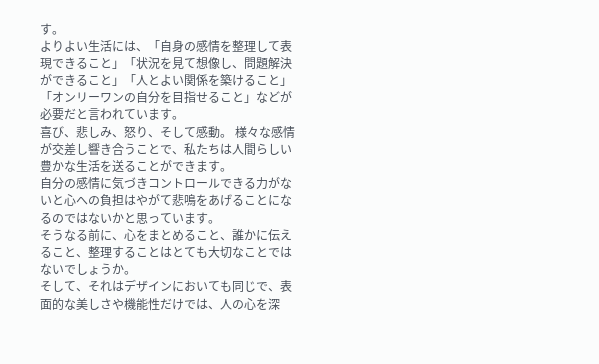す。
よりよい生活には、「自身の感情を整理して表現できること」「状況を見て想像し、問題解決ができること」「人とよい関係を築けること」「オンリーワンの自分を目指せること」などが必要だと言われています。
喜び、悲しみ、怒り、そして感動。 様々な感情が交差し響き合うことで、私たちは人間らしい豊かな生活を送ることができます。
自分の感情に気づきコントロールできる力がないと心への負担はやがて悲鳴をあげることになるのではないかと思っています。
そうなる前に、心をまとめること、誰かに伝えること、整理することはとても大切なことではないでしょうか。
そして、それはデザインにおいても同じで、表面的な美しさや機能性だけでは、人の心を深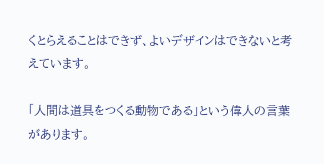くとらえることはできず、よいデザインはできないと考えています。

「人間は道具をつくる動物である」という偉人の言葉があります。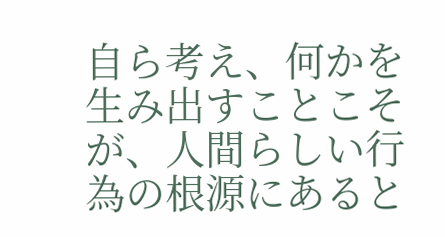自ら考え、何かを生み出すことこそが、人間らしい行為の根源にあると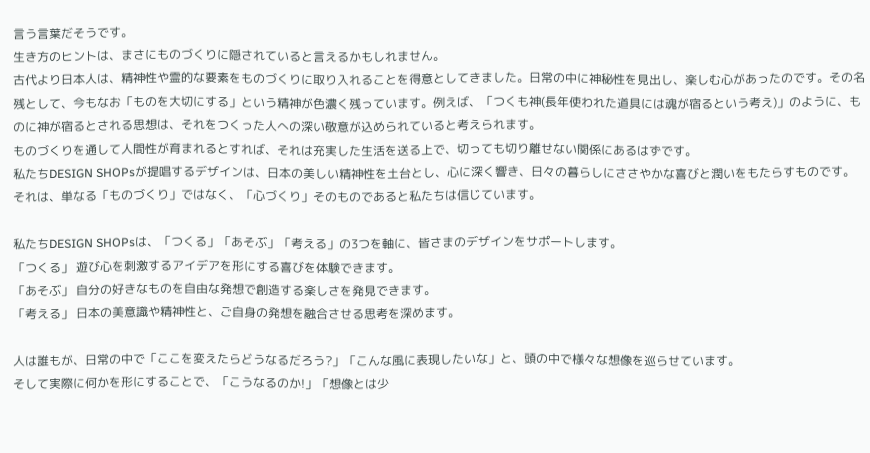言う言葉だそうです。
生き方のヒントは、まさにものづくりに隠されていると言えるかもしれません。
古代より日本人は、精神性や霊的な要素をものづくりに取り入れることを得意としてきました。日常の中に神秘性を見出し、楽しむ心があったのです。その名残として、今もなお「ものを大切にする」という精神が色濃く残っています。例えば、「つくも神(長年使われた道具には魂が宿るという考え)」のように、ものに神が宿るとされる思想は、それをつくった人への深い敬意が込められていると考えられます。
ものづくりを通して人間性が育まれるとすれば、それは充実した生活を送る上で、切っても切り離せない関係にあるはずです。
私たちDESIGN SHOPsが提唱するデザインは、日本の美しい精神性を土台とし、心に深く響き、日々の暮らしにささやかな喜びと潤いをもたらすものです。
それは、単なる「ものづくり」ではなく、「心づくり」そのものであると私たちは信じています。

私たちDESIGN SHOPsは、「つくる」「あそぶ」「考える」の3つを軸に、皆さまのデザインをサポートします。
「つくる」 遊び心を刺激するアイデアを形にする喜びを体験できます。
「あそぶ」 自分の好きなものを自由な発想で創造する楽しさを発見できます。
「考える」 日本の美意識や精神性と、ご自身の発想を融合させる思考を深めます。

人は誰もが、日常の中で「ここを変えたらどうなるだろう?」「こんな風に表現したいな」と、頭の中で様々な想像を巡らせています。
そして実際に何かを形にすることで、「こうなるのか!」「想像とは少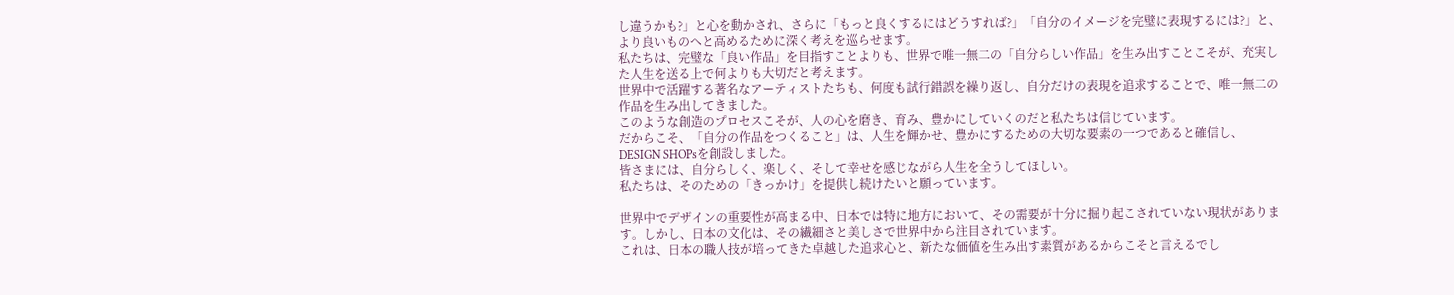し違うかも?」と心を動かされ、さらに「もっと良くするにはどうすれば?」「自分のイメージを完璧に表現するには?」と、より良いものへと高めるために深く考えを巡らせます。
私たちは、完璧な「良い作品」を目指すことよりも、世界で唯一無二の「自分らしい作品」を生み出すことこそが、充実した人生を送る上で何よりも大切だと考えます。
世界中で活躍する著名なアーティストたちも、何度も試行錯誤を繰り返し、自分だけの表現を追求することで、唯一無二の作品を生み出してきました。
このような創造のプロセスこそが、人の心を磨き、育み、豊かにしていくのだと私たちは信じています。
だからこそ、「自分の作品をつくること」は、人生を輝かせ、豊かにするための大切な要素の一つであると確信し、DESIGN SHOPsを創設しました。
皆さまには、自分らしく、楽しく、そして幸せを感じながら人生を全うしてほしい。
私たちは、そのための「きっかけ」を提供し続けたいと願っています。

世界中でデザインの重要性が高まる中、日本では特に地方において、その需要が十分に掘り起こされていない現状があります。しかし、日本の文化は、その繊細さと美しさで世界中から注目されています。
これは、日本の職人技が培ってきた卓越した追求心と、新たな価値を生み出す素質があるからこそと言えるでし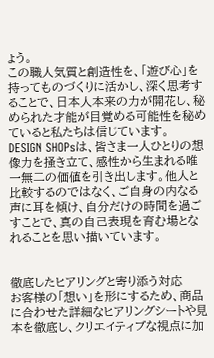ょう。
この職人気質と創造性を、「遊び心」を持ってものづくりに活かし、深く思考することで、日本人本来の力が開花し、秘められた才能が目覚める可能性を秘めていると私たちは信じています。
DESIGN SHOPsは、皆さま一人ひとりの想像力を掻き立て、感性から生まれる唯一無二の価値を引き出します。他人と比較するのではなく、ご自身の内なる声に耳を傾け、自分だけの時間を過ごすことで、真の自己表現を育む場となれることを思い描いています。


徹底したヒアリングと寄り添う対応
お客様の「想い」を形にするため、商品に合わせた詳細なヒアリングシートや見本を徹底し、クリエイティブな視点に加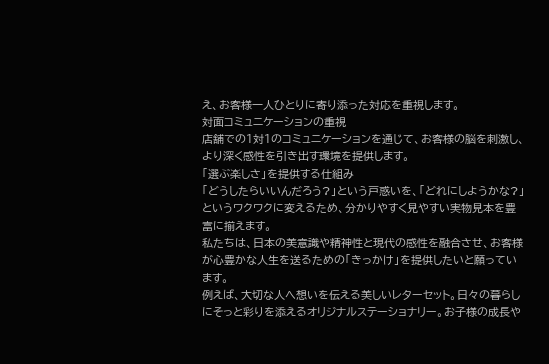え、お客様一人ひとりに寄り添った対応を重視します。
対面コミュニケーションの重視
店舗での1対1のコミュニケーションを通じて、お客様の脳を刺激し、より深く感性を引き出す環境を提供します。
「選ぶ楽しさ」を提供する仕組み
「どうしたらいいんだろう?」という戸惑いを、「どれにしようかな?」というワクワクに変えるため、分かりやすく見やすい実物見本を豊富に揃えます。
私たちは、日本の美意識や精神性と現代の感性を融合させ、お客様が心豊かな人生を送るための「きっかけ」を提供したいと願っています。
例えば、大切な人へ想いを伝える美しいレターセット。日々の暮らしにそっと彩りを添えるオリジナルステーショナリー。お子様の成長や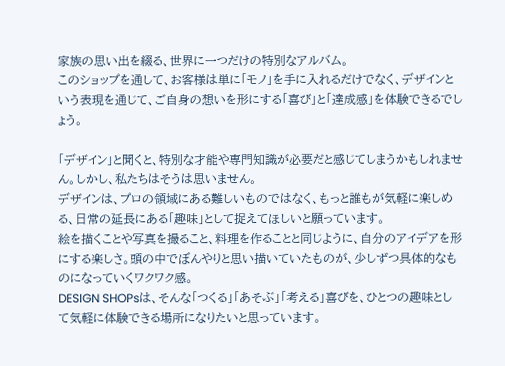家族の思い出を綴る、世界に一つだけの特別なアルバム。
このショップを通して、お客様は単に「モノ」を手に入れるだけでなく、デザインという表現を通じて、ご自身の想いを形にする「喜び」と「達成感」を体験できるでしょう。

「デザイン」と聞くと、特別な才能や専門知識が必要だと感じてしまうかもしれません。しかし、私たちはそうは思いません。
デザインは、プロの領域にある難しいものではなく、もっと誰もが気軽に楽しめる、日常の延長にある「趣味」として捉えてほしいと願っています。
絵を描くことや写真を撮ること、料理を作ることと同じように、自分のアイデアを形にする楽しさ。頭の中でぼんやりと思い描いていたものが、少しずつ具体的なものになっていくワクワク感。
DESIGN SHOPsは、そんな「つくる」「あそぶ」「考える」喜びを、ひとつの趣味として気軽に体験できる場所になりたいと思っています。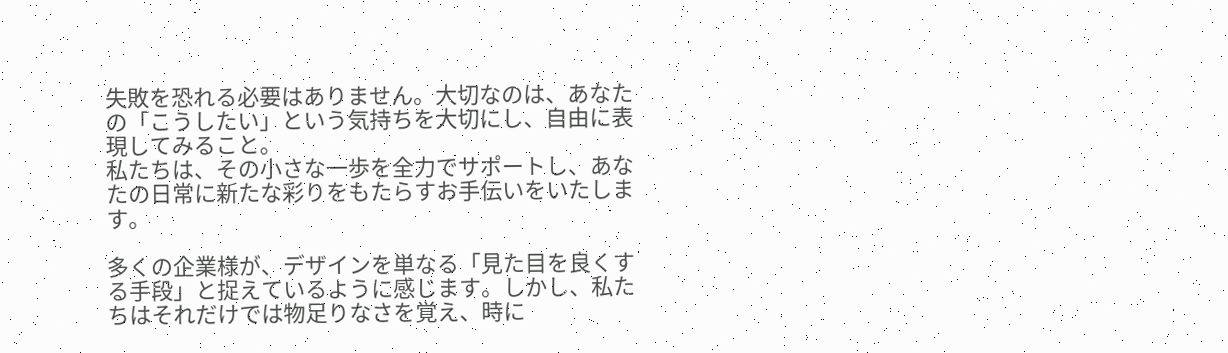失敗を恐れる必要はありません。大切なのは、あなたの「こうしたい」という気持ちを大切にし、自由に表現してみること。
私たちは、その小さな一歩を全力でサポートし、あなたの日常に新たな彩りをもたらすお手伝いをいたします。

多くの企業様が、デザインを単なる「見た目を良くする手段」と捉えているように感じます。しかし、私たちはそれだけでは物足りなさを覚え、時に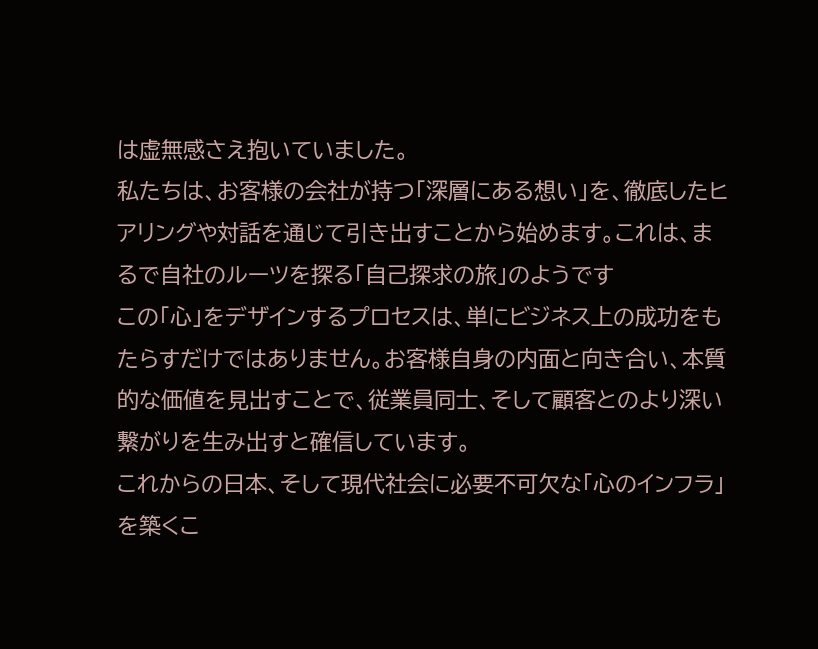は虚無感さえ抱いていました。
私たちは、お客様の会社が持つ「深層にある想い」を、徹底したヒアリングや対話を通じて引き出すことから始めます。これは、まるで自社のルーツを探る「自己探求の旅」のようです
この「心」をデザインするプロセスは、単にビジネス上の成功をもたらすだけではありません。お客様自身の内面と向き合い、本質的な価値を見出すことで、従業員同士、そして顧客とのより深い繋がりを生み出すと確信しています。
これからの日本、そして現代社会に必要不可欠な「心のインフラ」を築くこ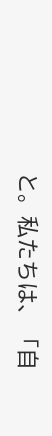と。私たちは、「自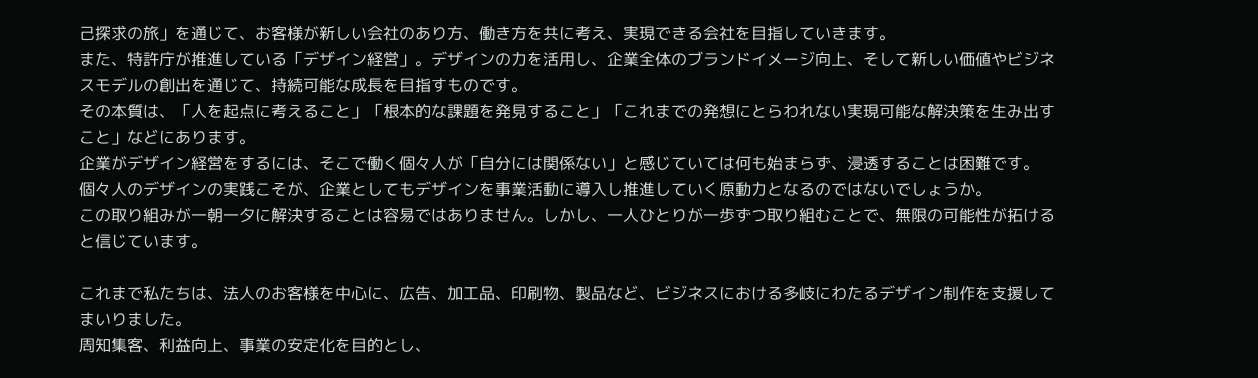己探求の旅」を通じて、お客様が新しい会社のあり方、働き方を共に考え、実現できる会社を目指していきます。
また、特許庁が推進している「デザイン経営」。デザインの力を活用し、企業全体のブランドイメージ向上、そして新しい価値やビジネスモデルの創出を通じて、持続可能な成長を目指すものです。
その本質は、「人を起点に考えること」「根本的な課題を発見すること」「これまでの発想にとらわれない実現可能な解決策を生み出すこと」などにあります。
企業がデザイン経営をするには、そこで働く個々人が「自分には関係ない」と感じていては何も始まらず、浸透することは困難です。 個々人のデザインの実践こそが、企業としてもデザインを事業活動に導入し推進していく原動力となるのではないでしょうか。
この取り組みが一朝一夕に解決することは容易ではありません。しかし、一人ひとりが一歩ずつ取り組むことで、無限の可能性が拓けると信じています。

これまで私たちは、法人のお客様を中心に、広告、加工品、印刷物、製品など、ビジネスにおける多岐にわたるデザイン制作を支援してまいりました。
周知集客、利益向上、事業の安定化を目的とし、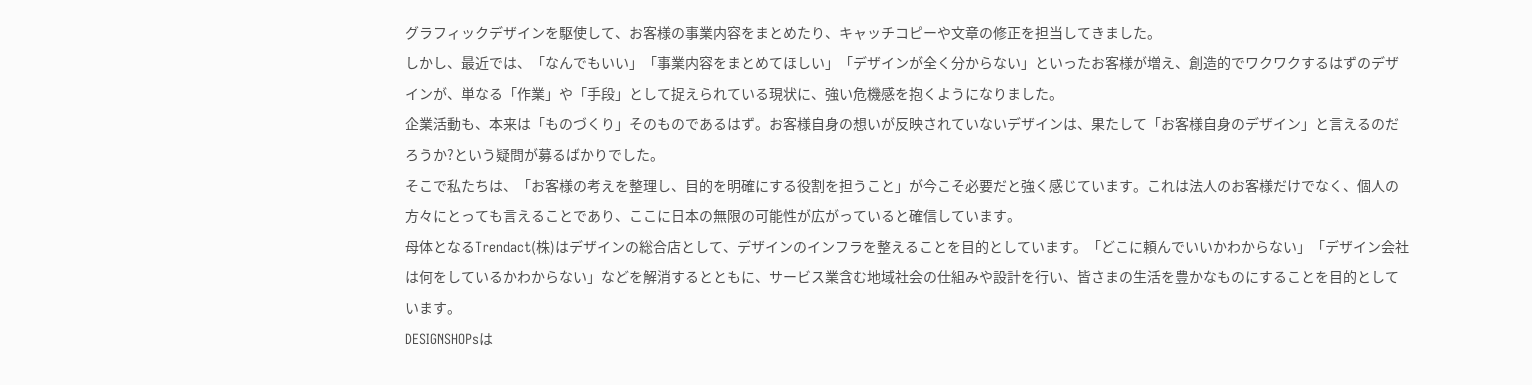グラフィックデザインを駆使して、お客様の事業内容をまとめたり、キャッチコピーや文章の修正を担当してきました。
しかし、最近では、「なんでもいい」「事業内容をまとめてほしい」「デザインが全く分からない」といったお客様が増え、創造的でワクワクするはずのデザインが、単なる「作業」や「手段」として捉えられている現状に、強い危機感を抱くようになりました。
企業活動も、本来は「ものづくり」そのものであるはず。お客様自身の想いが反映されていないデザインは、果たして「お客様自身のデザイン」と言えるのだろうか?という疑問が募るばかりでした。
そこで私たちは、「お客様の考えを整理し、目的を明確にする役割を担うこと」が今こそ必要だと強く感じています。これは法人のお客様だけでなく、個人の方々にとっても言えることであり、ここに日本の無限の可能性が広がっていると確信しています。
母体となるTrendact(株)はデザインの総合店として、デザインのインフラを整えることを目的としています。「どこに頼んでいいかわからない」「デザイン会社は何をしているかわからない」などを解消するとともに、サービス業含む地域社会の仕組みや設計を行い、皆さまの生活を豊かなものにすることを目的としています。
DESIGNSHOPsは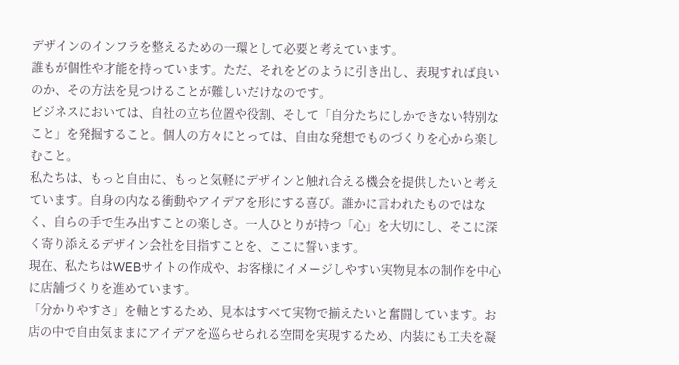デザインのインフラを整えるための一環として必要と考えています。
誰もが個性や才能を持っています。ただ、それをどのように引き出し、表現すれば良いのか、その方法を見つけることが難しいだけなのです。
ビジネスにおいては、自社の立ち位置や役割、そして「自分たちにしかできない特別なこと」を発掘すること。個人の方々にとっては、自由な発想でものづくりを心から楽しむこと。
私たちは、もっと自由に、もっと気軽にデザインと触れ合える機会を提供したいと考えています。自身の内なる衝動やアイデアを形にする喜び。誰かに言われたものではなく、自らの手で生み出すことの楽しさ。一人ひとりが持つ「心」を大切にし、そこに深く寄り添えるデザイン会社を目指すことを、ここに誓います。
現在、私たちはWEBサイトの作成や、お客様にイメージしやすい実物見本の制作を中心に店舗づくりを進めています。
「分かりやすさ」を軸とするため、見本はすべて実物で揃えたいと奮闘しています。お店の中で自由気ままにアイデアを巡らせられる空間を実現するため、内装にも工夫を凝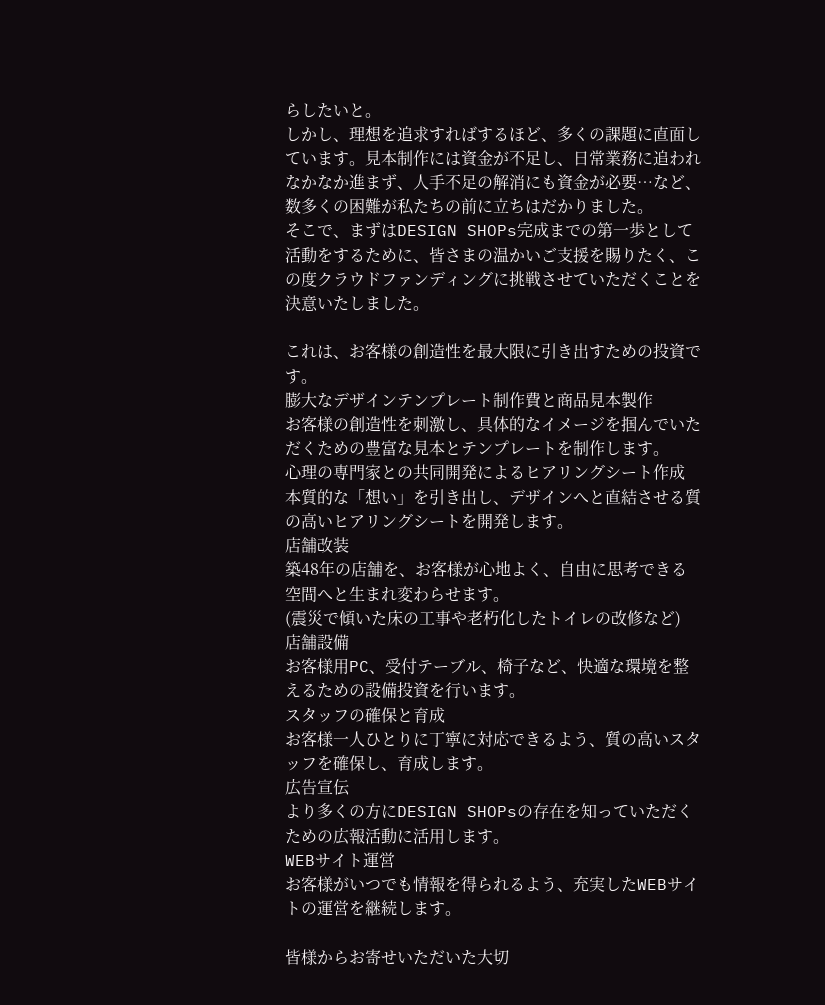らしたいと。
しかし、理想を追求すればするほど、多くの課題に直面しています。見本制作には資金が不足し、日常業務に追われなかなか進まず、人手不足の解消にも資金が必要…など、数多くの困難が私たちの前に立ちはだかりました。
そこで、まずはDESIGN SHOPs完成までの第一歩として活動をするために、皆さまの温かいご支援を賜りたく、この度クラウドファンディングに挑戦させていただくことを決意いたしました。

これは、お客様の創造性を最大限に引き出すための投資です。
膨大なデザインテンプレート制作費と商品見本製作
お客様の創造性を刺激し、具体的なイメージを掴んでいただくための豊富な見本とテンプレートを制作します。
心理の専門家との共同開発によるヒアリングシート作成
本質的な「想い」を引き出し、デザインへと直結させる質の高いヒアリングシートを開発します。
店舗改装
築48年の店舗を、お客様が心地よく、自由に思考できる空間へと生まれ変わらせます。
(震災で傾いた床の工事や老朽化したトイレの改修など)
店舗設備
お客様用PC、受付テーブル、椅子など、快適な環境を整えるための設備投資を行います。
スタッフの確保と育成
お客様一人ひとりに丁寧に対応できるよう、質の高いスタッフを確保し、育成します。
広告宣伝
より多くの方にDESIGN SHOPsの存在を知っていただくための広報活動に活用します。
WEBサイト運営
お客様がいつでも情報を得られるよう、充実したWEBサイトの運営を継続します。

皆様からお寄せいただいた大切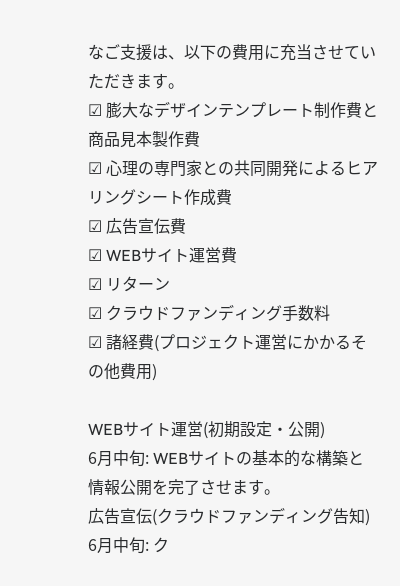なご支援は、以下の費用に充当させていただきます。
☑ 膨大なデザインテンプレート制作費と商品見本製作費
☑ 心理の専門家との共同開発によるヒアリングシート作成費
☑ 広告宣伝費
☑ WEBサイト運営費
☑ リターン
☑ クラウドファンディング手数料
☑ 諸経費(プロジェクト運営にかかるその他費用)

WEBサイト運営(初期設定・公開)
6月中旬: WEBサイトの基本的な構築と情報公開を完了させます。
広告宣伝(クラウドファンディング告知)
6月中旬: ク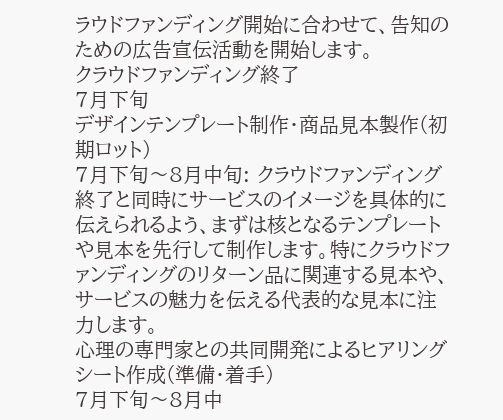ラウドファンディング開始に合わせて、告知のための広告宣伝活動を開始します。
クラウドファンディング終了
7月下旬
デザインテンプレート制作・商品見本製作(初期ロット)
7月下旬〜8月中旬: クラウドファンディング終了と同時にサービスのイメージを具体的に伝えられるよう、まずは核となるテンプレートや見本を先行して制作します。特にクラウドファンディングのリターン品に関連する見本や、サービスの魅力を伝える代表的な見本に注力します。
心理の専門家との共同開発によるヒアリングシート作成(準備・着手)
7月下旬〜8月中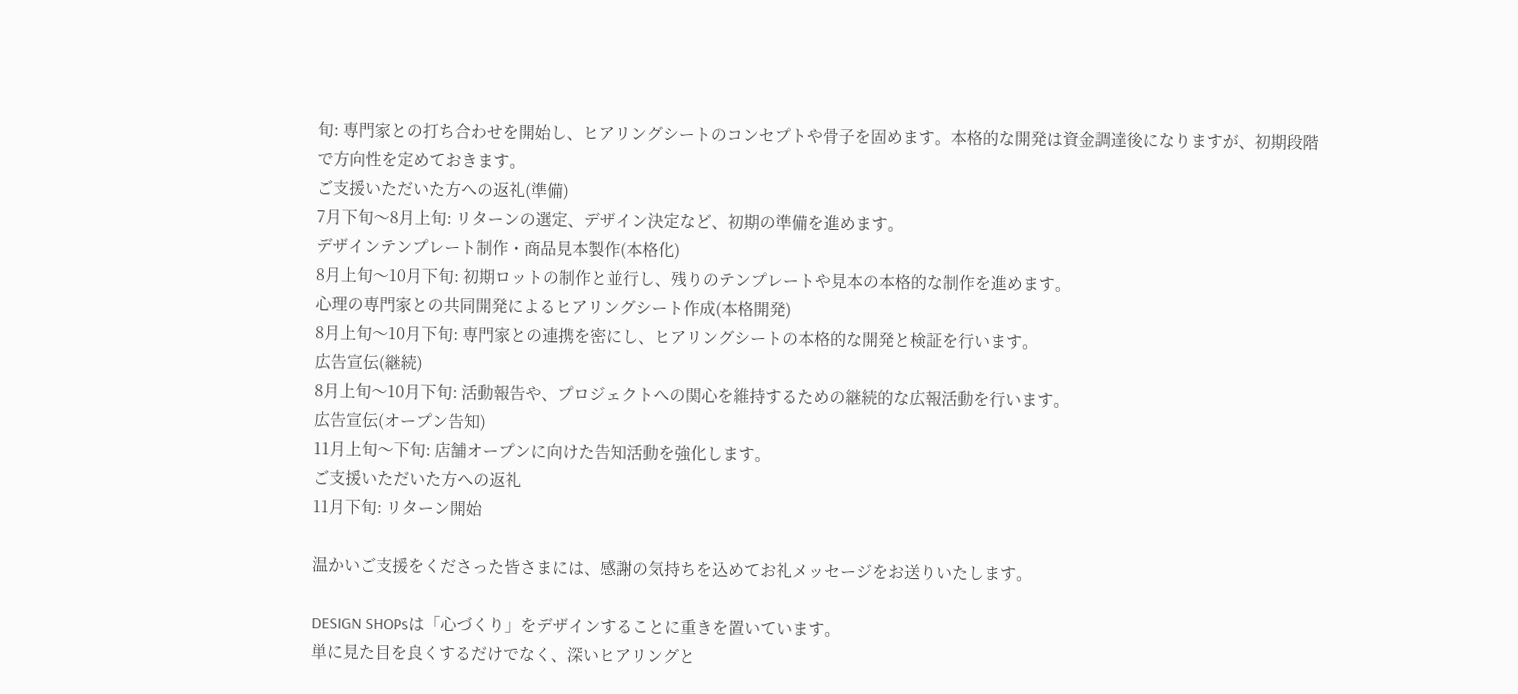旬: 専門家との打ち合わせを開始し、ヒアリングシートのコンセプトや骨子を固めます。本格的な開発は資金調達後になりますが、初期段階で方向性を定めておきます。
ご支援いただいた方への返礼(準備)
7月下旬〜8月上旬: リターンの選定、デザイン決定など、初期の準備を進めます。
デザインテンプレート制作・商品見本製作(本格化)
8月上旬〜10月下旬: 初期ロットの制作と並行し、残りのテンプレートや見本の本格的な制作を進めます。
心理の専門家との共同開発によるヒアリングシート作成(本格開発)
8月上旬〜10月下旬: 専門家との連携を密にし、ヒアリングシートの本格的な開発と検証を行います。
広告宣伝(継続)
8月上旬〜10月下旬: 活動報告や、プロジェクトへの関心を維持するための継続的な広報活動を行います。
広告宣伝(オープン告知)
11月上旬〜下旬: 店舗オープンに向けた告知活動を強化します。
ご支援いただいた方への返礼
11月下旬: リターン開始

温かいご支援をくださった皆さまには、感謝の気持ちを込めてお礼メッセージをお送りいたします。

DESIGN SHOPsは「心づくり」をデザインすることに重きを置いています。
単に見た目を良くするだけでなく、深いヒアリングと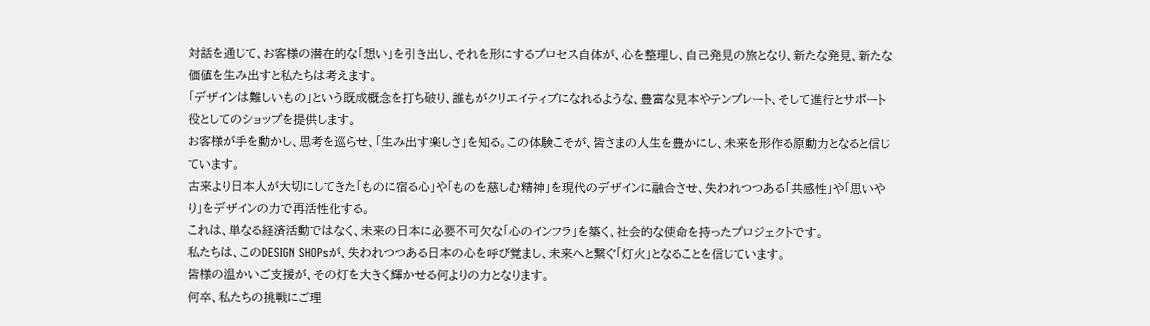対話を通じて、お客様の潜在的な「想い」を引き出し、それを形にするプロセス自体が、心を整理し、自己発見の旅となり、新たな発見、新たな価値を生み出すと私たちは考えます。
「デザインは難しいもの」という既成概念を打ち破り、誰もがクリエイティブになれるような、豊富な見本やテンプレート、そして進行とサポート役としてのショップを提供します。
お客様が手を動かし、思考を巡らせ、「生み出す楽しさ」を知る。この体験こそが、皆さまの人生を豊かにし、未来を形作る原動力となると信じています。
古来より日本人が大切にしてきた「ものに宿る心」や「ものを慈しむ精神」を現代のデザインに融合させ、失われつつある「共感性」や「思いやり」をデザインの力で再活性化する。
これは、単なる経済活動ではなく、未来の日本に必要不可欠な「心のインフラ」を築く、社会的な使命を持ったプロジェクトです。
私たちは、このDESIGN SHOPsが、失われつつある日本の心を呼び覚まし、未来へと繋ぐ「灯火」となることを信じています。
皆様の温かいご支援が、その灯を大きく輝かせる何よりの力となります。
何卒、私たちの挑戦にご理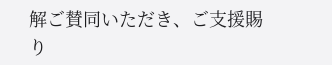解ご賛同いただき、ご支援賜り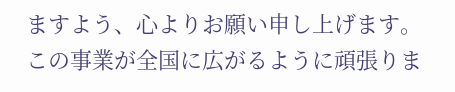ますよう、心よりお願い申し上げます。
この事業が全国に広がるように頑張りま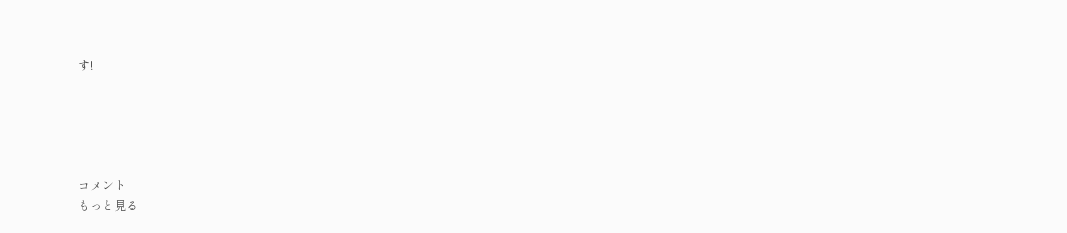す!





コメント
もっと見る